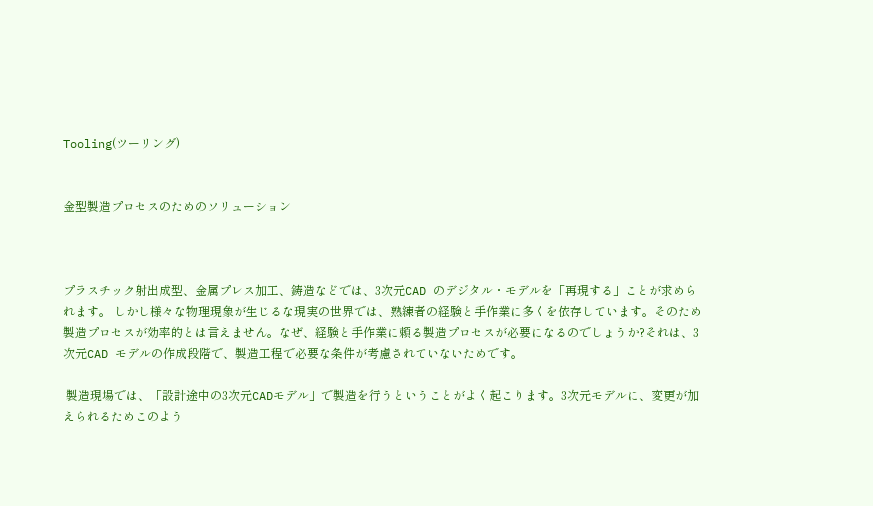Tooling(ツーリング)


金型製造プロセスのためのソリューション



プラスチック射出成型、金属プレス加工、鋳造などでは、3次元CAD のデジタル・モデルを「再現する」ことが求められます。 しかし様々な物理現象が生じるな現実の世界では、熟練者の経験と手作業に多くを依存しています。そのため製造プロセスが効率的とは言えません。なぜ、経験と手作業に頼る製造プロセスが必要になるのでしょうか?それは、3次元CAD モデルの作成段階で、製造工程で必要な条件が考慮されていないためです。

 製造現場では、「設計途中の3次元CADモデル」で製造を行うということがよく起こります。3次元モデルに、変更が加えられるためこのよう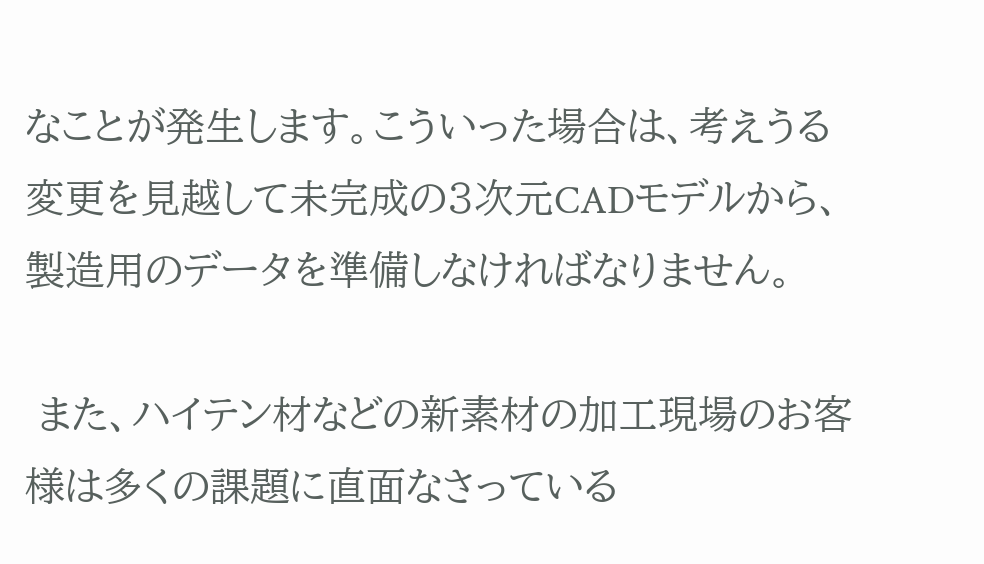なことが発生します。こういった場合は、考えうる変更を見越して未完成の3次元CADモデルから、製造用のデータを準備しなければなりません。

 また、ハイテン材などの新素材の加工現場のお客様は多くの課題に直面なさっている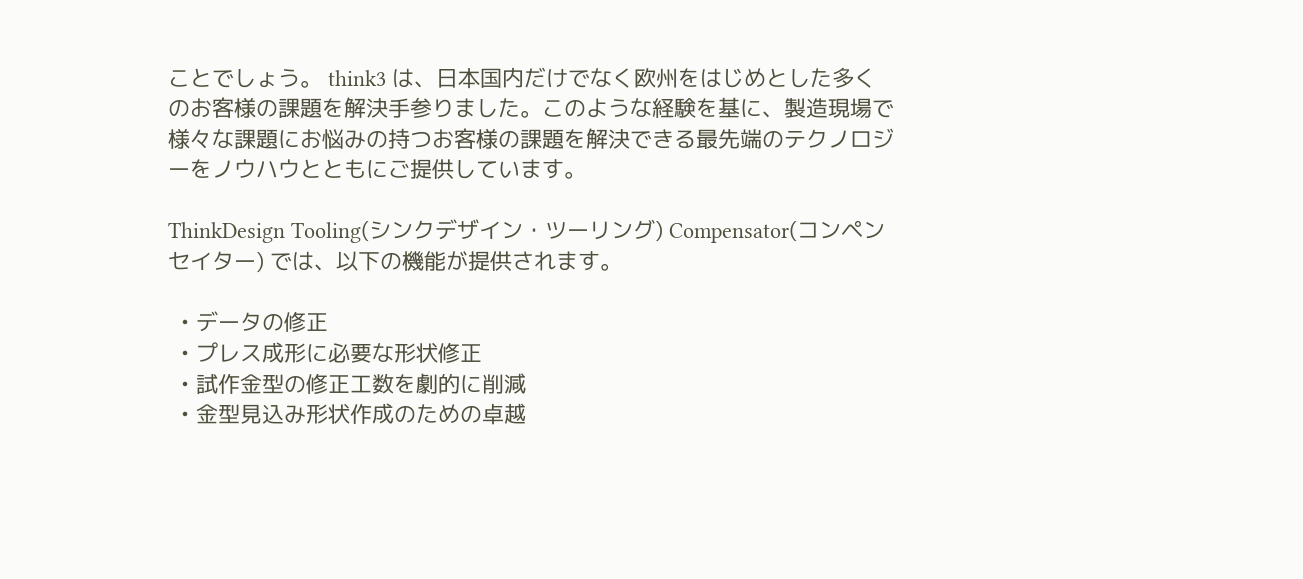ことでしょう。 think3 は、日本国内だけでなく欧州をはじめとした多くのお客様の課題を解決手参りました。このような経験を基に、製造現場で様々な課題にお悩みの持つお客様の課題を解決できる最先端のテクノロジーをノウハウとともにご提供しています。

ThinkDesign Tooling(シンクデザイン・ツーリング) Compensator(コンペンセイター) では、以下の機能が提供されます。

  • データの修正
  • プレス成形に必要な形状修正
  • 試作金型の修正工数を劇的に削減
  • 金型見込み形状作成のための卓越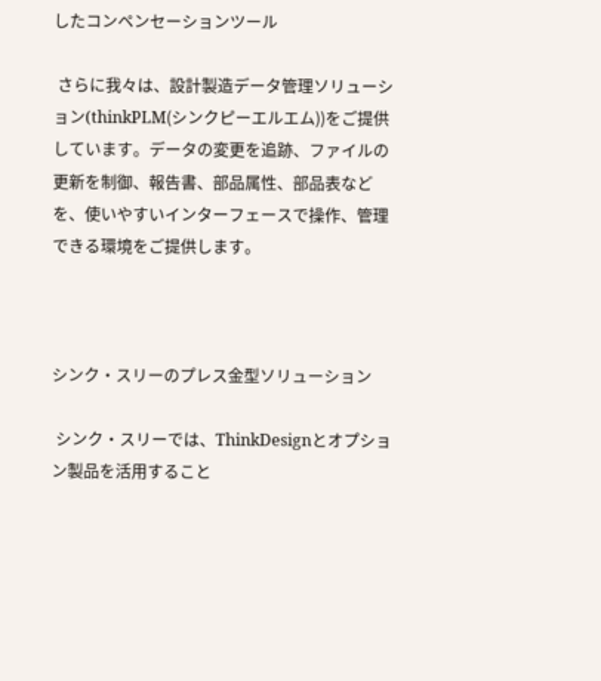したコンペンセーションツール

 さらに我々は、設計製造データ管理ソリューション(thinkPLM(シンクピーエルエム))をご提供しています。データの変更を追跡、ファイルの更新を制御、報告書、部品属性、部品表などを、使いやすいインターフェースで操作、管理できる環境をご提供します。



シンク・スリーのプレス金型ソリューション

 シンク・スリーでは、ThinkDesignとオプション製品を活用すること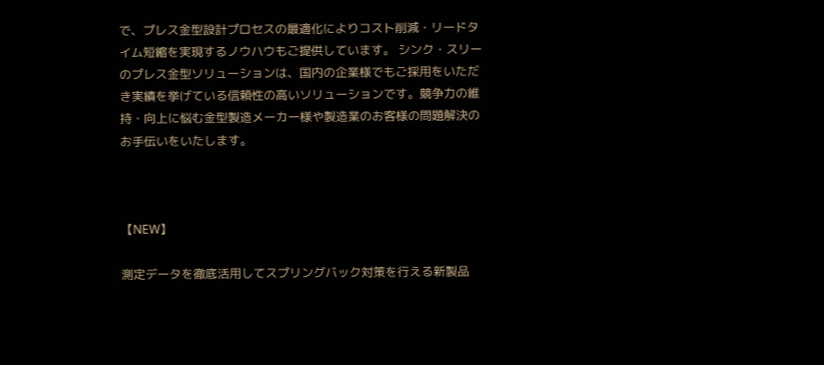で、プレス金型設計プロセスの最適化によりコスト削減・リードタイム短縮を実現するノウハウもご提供しています。 シンク・スリーのプレス金型ソリューションは、国内の企業様でもご採用をいただき実績を挙げている信頼性の高いソリューションです。競争力の維持・向上に悩む金型製造メーカー様や製造業のお客様の問題解決のお手伝いをいたします。



【NEW】

測定データを徹底活用してスプリングバック対策を行える新製品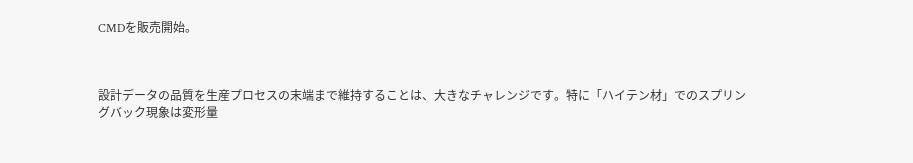CMDを販売開始。



設計データの品質を生産プロセスの末端まで維持することは、大きなチャレンジです。特に「ハイテン材」でのスプリングバック現象は変形量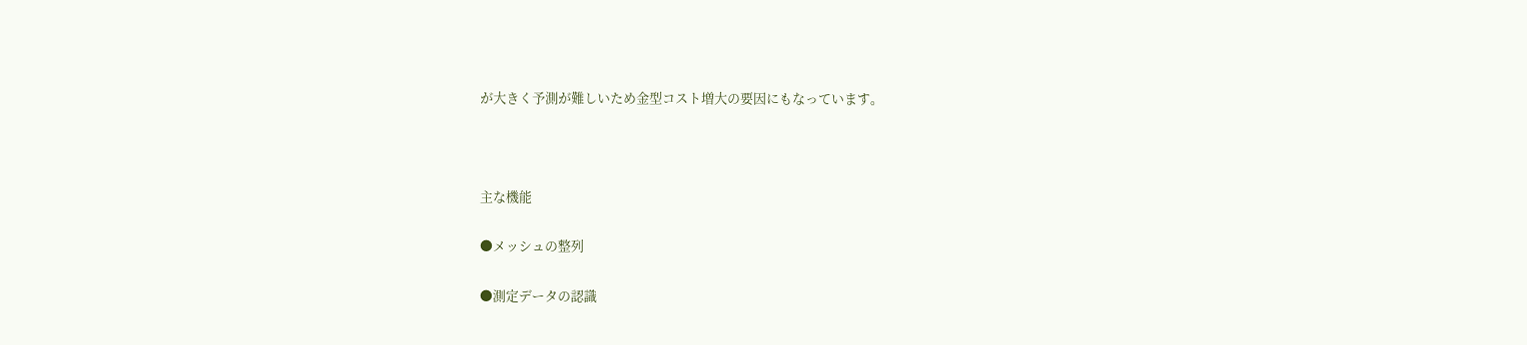が大きく予測が難しいため金型コスト増大の要因にもなっています。



主な機能

●メッシュの整列

●測定データの認識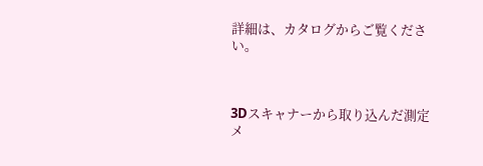詳細は、カタログからご覧ください。



3Dスキャナーから取り込んだ測定メ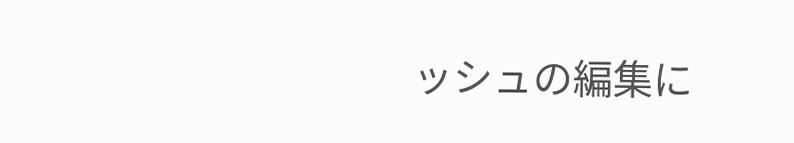ッシュの編集に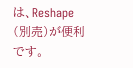は、Reshape (別売)が便利です。